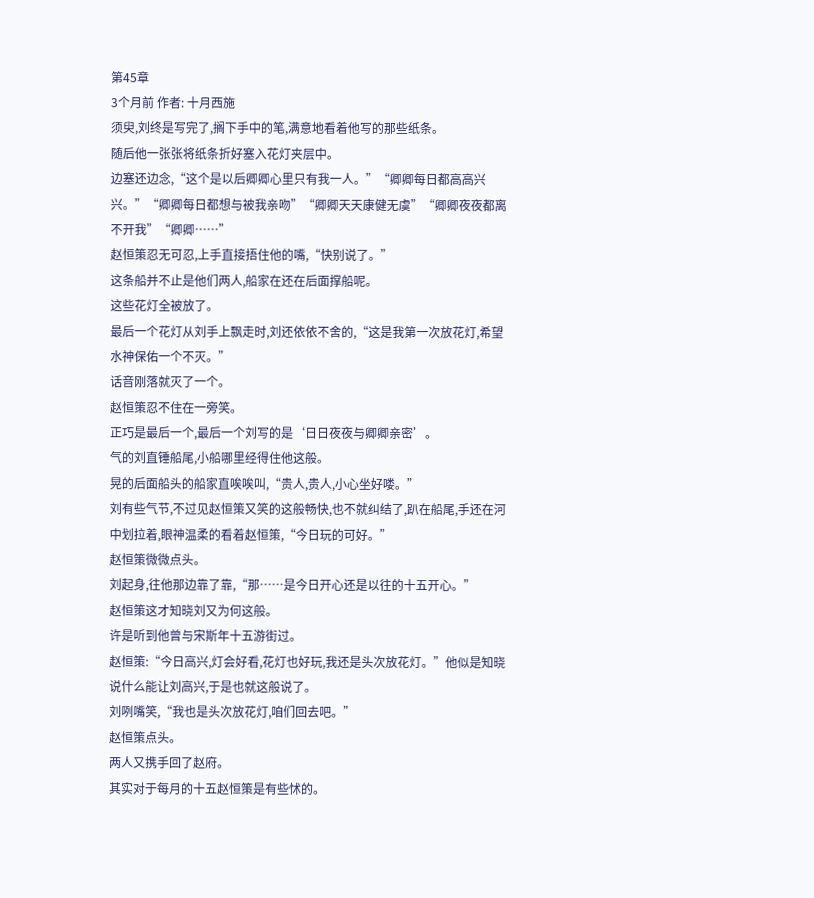第45章
3个月前 作者: 十月西施
须臾,刘终是写完了,搁下手中的笔,满意地看着他写的那些纸条。
随后他一张张将纸条折好塞入花灯夹层中。
边塞还边念,“这个是以后卿卿心里只有我一人。”“卿卿每日都高高兴兴。”“卿卿每日都想与被我亲吻”“卿卿天天康健无虞”“卿卿夜夜都离不开我”“卿卿……”
赵恒策忍无可忍,上手直接捂住他的嘴,“快别说了。”
这条船并不止是他们两人,船家在还在后面撑船呢。
这些花灯全被放了。
最后一个花灯从刘手上飘走时,刘还依依不舍的,“这是我第一次放花灯,希望水神保佑一个不灭。”
话音刚落就灭了一个。
赵恒策忍不住在一旁笑。
正巧是最后一个,最后一个刘写的是‘日日夜夜与卿卿亲密’。
气的刘直锤船尾,小船哪里经得住他这般。
晃的后面船头的船家直唉唉叫,“贵人,贵人,小心坐好喽。”
刘有些气节,不过见赵恒策又笑的这般畅快,也不就纠结了,趴在船尾,手还在河中划拉着,眼神温柔的看着赵恒策,“今日玩的可好。”
赵恒策微微点头。
刘起身,往他那边靠了靠,“那……是今日开心还是以往的十五开心。”
赵恒策这才知晓刘又为何这般。
许是听到他曾与宋斯年十五游街过。
赵恒策:“今日高兴,灯会好看,花灯也好玩,我还是头次放花灯。”他似是知晓说什么能让刘高兴,于是也就这般说了。
刘咧嘴笑,“我也是头次放花灯,咱们回去吧。”
赵恒策点头。
两人又携手回了赵府。
其实对于每月的十五赵恒策是有些怵的。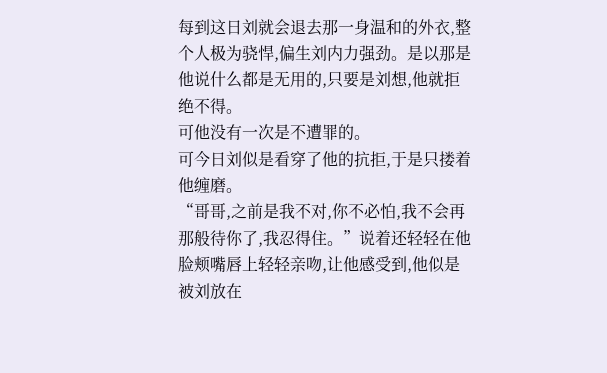每到这日刘就会退去那一身温和的外衣,整个人极为骁悍,偏生刘内力强劲。是以那是他说什么都是无用的,只要是刘想,他就拒绝不得。
可他没有一次是不遭罪的。
可今日刘似是看穿了他的抗拒,于是只搂着他缠磨。
“哥哥,之前是我不对,你不必怕,我不会再那般待你了,我忍得住。”说着还轻轻在他脸颊嘴唇上轻轻亲吻,让他感受到,他似是被刘放在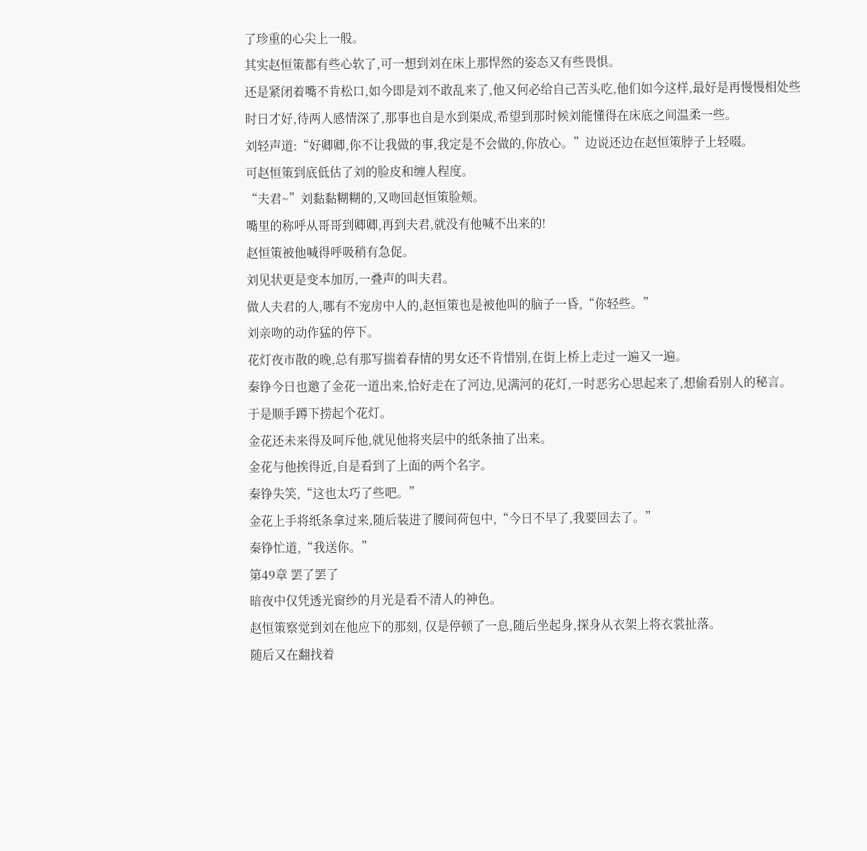了珍重的心尖上一般。
其实赵恒策都有些心软了,可一想到刘在床上那悍然的姿态又有些畏惧。
还是紧闭着嘴不肯松口,如今即是刘不敢乱来了,他又何必给自己苦头吃,他们如今这样,最好是再慢慢相处些时日才好,待两人感情深了,那事也自是水到渠成,希望到那时候刘能懂得在床底之间温柔一些。
刘轻声道:“好卿卿,你不让我做的事,我定是不会做的,你放心。”边说还边在赵恒策脖子上轻啜。
可赵恒策到底低估了刘的脸皮和缠人程度。
“夫君~”刘黏黏糊糊的,又吻回赵恒策脸颊。
嘴里的称呼从哥哥到卿卿,再到夫君,就没有他喊不出来的!
赵恒策被他喊得呼吸稍有急促。
刘见状更是变本加厉,一叠声的叫夫君。
做人夫君的人,哪有不宠房中人的,赵恒策也是被他叫的脑子一昏,“你轻些。”
刘亲吻的动作猛的停下。
花灯夜市散的晚,总有那写揣着春情的男女还不肯惜别,在街上桥上走过一遍又一遍。
秦铮今日也邀了金花一道出来,恰好走在了河边,见满河的花灯,一时恶劣心思起来了,想偷看别人的秘言。
于是顺手蹲下捞起个花灯。
金花还未来得及呵斥他,就见他将夹层中的纸条抽了出来。
金花与他挨得近,自是看到了上面的两个名字。
秦铮失笑,“这也太巧了些吧。”
金花上手将纸条拿过来,随后装进了腰间荷包中,“今日不早了,我要回去了。”
秦铮忙道,“我送你。”
第49章 罢了罢了
暗夜中仅凭透光窗纱的月光是看不清人的神色。
赵恒策察觉到刘在他应下的那刻, 仅是停顿了一息,随后坐起身,探身从衣架上将衣裳扯落。
随后又在翻找着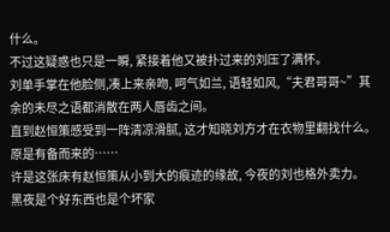什么。
不过这疑惑也只是一瞬, 紧接着他又被扑过来的刘压了满怀。
刘单手掌在他脸侧,凑上来亲吻, 呵气如兰, 语轻如风,“夫君哥哥~”其余的未尽之语都消散在两人唇齿之间。
直到赵恒策感受到一阵清凉滑腻, 这才知晓刘方才在衣物里翻找什么。
原是有备而来的……
许是这张床有赵恒策从小到大的痕迹的缘故, 今夜的刘也格外卖力。
黑夜是个好东西也是个坏家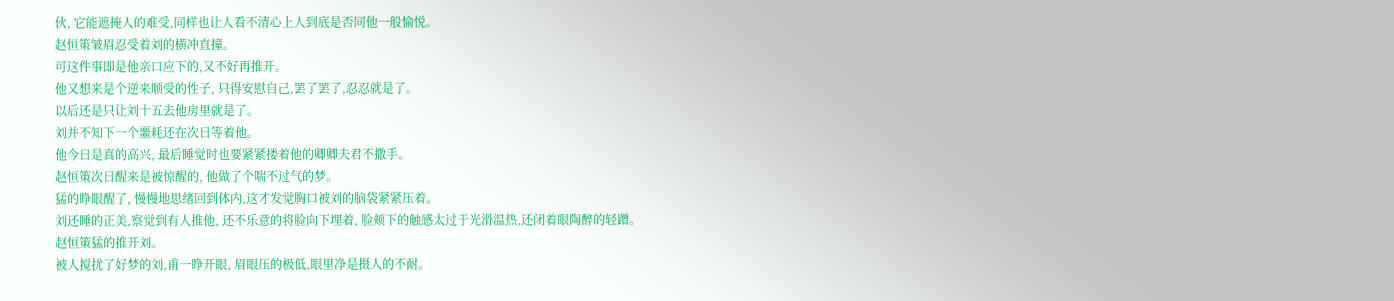伙, 它能遮掩人的难受,同样也让人看不清心上人到底是否同他一般愉悦。
赵恒策皱眉忍受着刘的横冲直撞。
可这件事即是他亲口应下的,又不好再推开。
他又想来是个逆来顺受的性子, 只得安慰自己,罢了罢了,忍忍就是了。
以后还是只让刘十五去他房里就是了。
刘并不知下一个噩耗还在次日等着他。
他今日是真的高兴, 最后睡觉时也要紧紧搂着他的卿卿夫君不撒手。
赵恒策次日醒来是被惊醒的, 他做了个喘不过气的梦。
猛的睁眼醒了, 慢慢地思绪回到体内,这才发觉胸口被刘的脑袋紧紧压着。
刘还睡的正美,察觉到有人推他, 还不乐意的将脸向下埋着, 脸颊下的触感太过于光滑温热,还闭着眼陶醉的轻蹭。
赵恒策猛的推开刘。
被人搅扰了好梦的刘,甫一睁开眼, 眉眼压的极低,眼里净是摄人的不耐。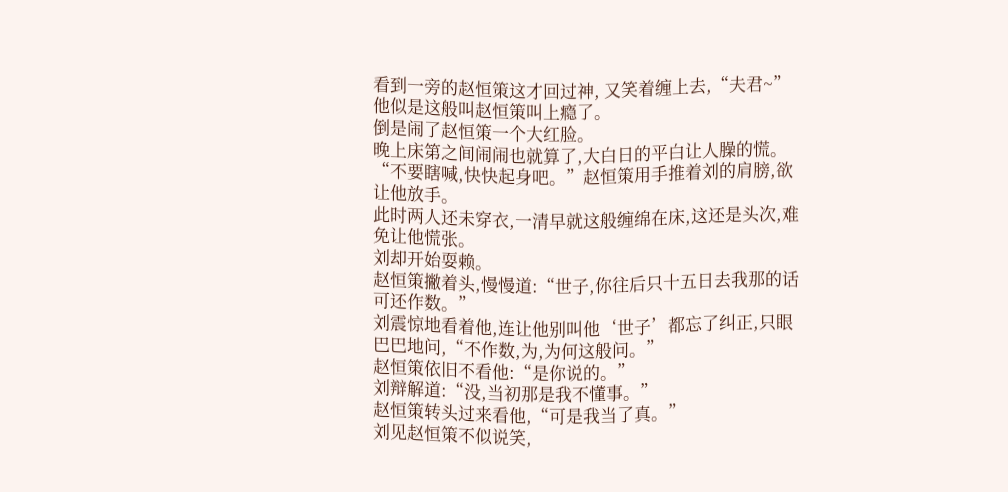看到一旁的赵恒策这才回过神, 又笑着缠上去,“夫君~”他似是这般叫赵恒策叫上瘾了。
倒是闹了赵恒策一个大红脸。
晚上床第之间闹闹也就算了,大白日的平白让人臊的慌。
“不要瞎喊,快快起身吧。”赵恒策用手推着刘的肩膀,欲让他放手。
此时两人还未穿衣,一清早就这般缠绵在床,这还是头次,难免让他慌张。
刘却开始耍赖。
赵恒策撇着头,慢慢道:“世子,你往后只十五日去我那的话可还作数。”
刘震惊地看着他,连让他别叫他‘世子’都忘了纠正,只眼巴巴地问,“不作数,为,为何这般问。”
赵恒策依旧不看他:“是你说的。”
刘辩解道:“没,当初那是我不懂事。”
赵恒策转头过来看他,“可是我当了真。”
刘见赵恒策不似说笑,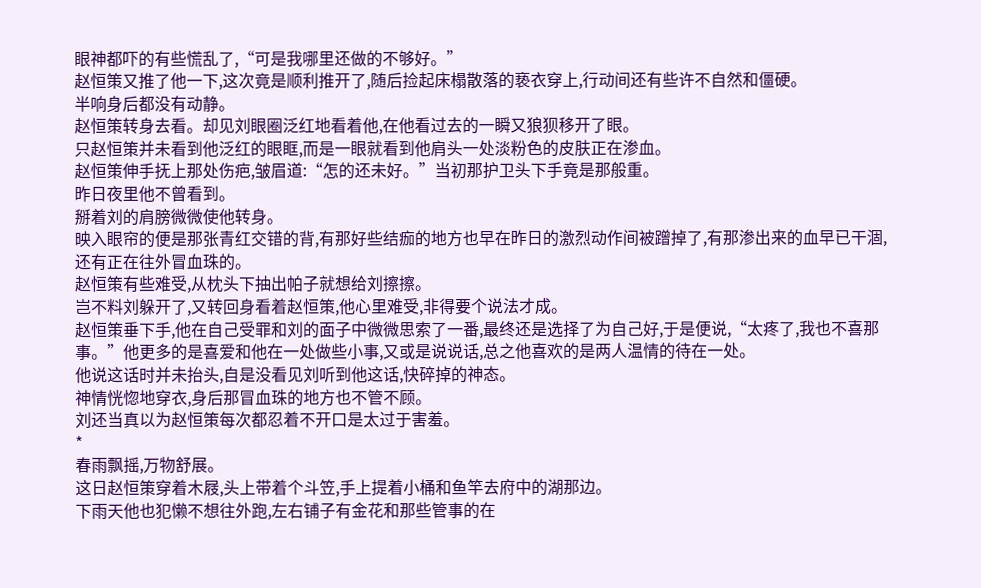眼神都吓的有些慌乱了,“可是我哪里还做的不够好。”
赵恒策又推了他一下,这次竟是顺利推开了,随后捡起床榻散落的亵衣穿上,行动间还有些许不自然和僵硬。
半响身后都没有动静。
赵恒策转身去看。却见刘眼圈泛红地看着他,在他看过去的一瞬又狼狈移开了眼。
只赵恒策并未看到他泛红的眼眶,而是一眼就看到他肩头一处淡粉色的皮肤正在渗血。
赵恒策伸手抚上那处伤疤,皱眉道:“怎的还未好。”当初那护卫头下手竟是那般重。
昨日夜里他不曾看到。
掰着刘的肩膀微微使他转身。
映入眼帘的便是那张青红交错的背,有那好些结痂的地方也早在昨日的激烈动作间被蹭掉了,有那渗出来的血早已干涸,还有正在往外冒血珠的。
赵恒策有些难受,从枕头下抽出帕子就想给刘擦擦。
岂不料刘躲开了,又转回身看着赵恒策,他心里难受,非得要个说法才成。
赵恒策垂下手,他在自己受罪和刘的面子中微微思索了一番,最终还是选择了为自己好,于是便说,“太疼了,我也不喜那事。”他更多的是喜爱和他在一处做些小事,又或是说说话,总之他喜欢的是两人温情的待在一处。
他说这话时并未抬头,自是没看见刘听到他这话,快碎掉的神态。
神情恍惚地穿衣,身后那冒血珠的地方也不管不顾。
刘还当真以为赵恒策每次都忍着不开口是太过于害羞。
*
春雨飘摇,万物舒展。
这日赵恒策穿着木屐,头上带着个斗笠,手上提着小桶和鱼竿去府中的湖那边。
下雨天他也犯懒不想往外跑,左右铺子有金花和那些管事的在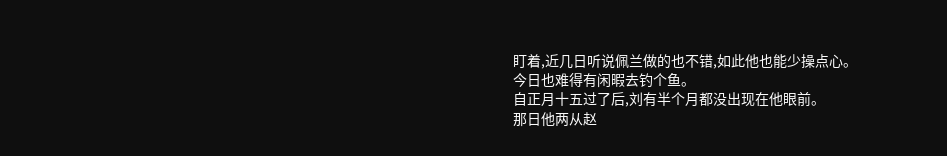盯着,近几日听说佩兰做的也不错,如此他也能少操点心。
今日也难得有闲暇去钓个鱼。
自正月十五过了后,刘有半个月都没出现在他眼前。
那日他两从赵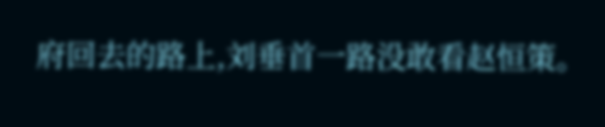府回去的路上,刘垂首一路没敢看赵恒策。